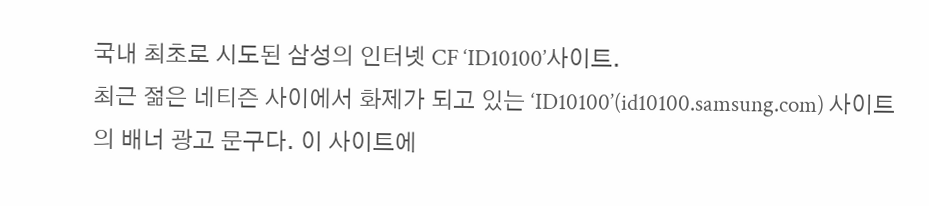국내 최초로 시도된 삼성의 인터넷 CF ‘ID10100’사이트.
최근 젊은 네티즌 사이에서 화제가 되고 있는 ‘ID10100’(id10100.samsung.com) 사이트의 배너 광고 문구다. 이 사이트에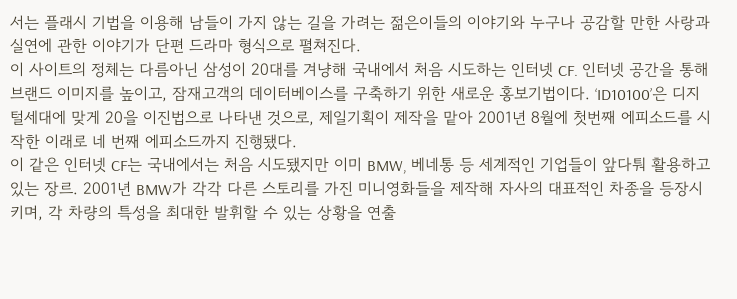서는 플래시 기법을 이용해 남들이 가지 않는 길을 가려는 젊은이들의 이야기와 누구나 공감할 만한 사랑과 실연에 관한 이야기가 단편 드라마 형식으로 펼쳐진다.
이 사이트의 정체는 다름아닌 삼성이 20대를 겨냥해 국내에서 처음 시도하는 인터넷 CF. 인터넷 공간을 통해 브랜드 이미지를 높이고, 잠재고객의 데이터베이스를 구축하기 위한 새로운 홍보기법이다. ‘ID10100’은 디지털세대에 맞게 20을 이진법으로 나타낸 것으로, 제일기획이 제작을 맡아 2001년 8월에 첫번째 에피소드를 시작한 이래로 네 번째 에피소드까지 진행됐다.
이 같은 인터넷 CF는 국내에서는 처음 시도됐지만 이미 BMW, 베네통 등 세계적인 기업들이 앞다퉈 활용하고 있는 장르. 2001년 BMW가 각각 다른 스토리를 가진 미니영화들을 제작해 자사의 대표적인 차종을 등장시키며, 각 차량의 특성을 최대한 발휘할 수 있는 상황을 연출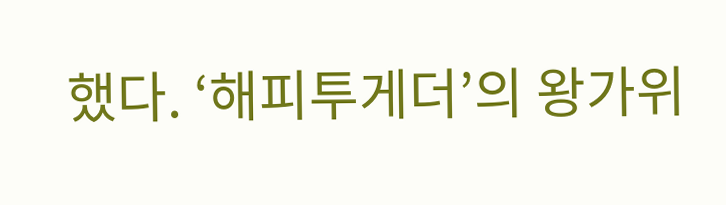했다. ‘해피투게더’의 왕가위